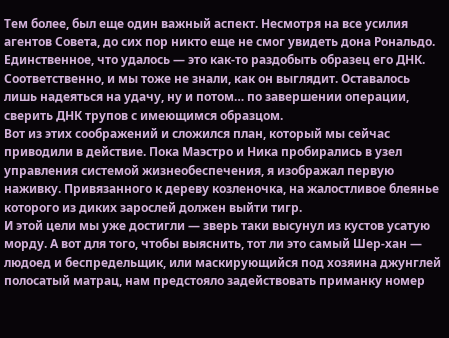Тем более, был еще один важный аспект. Несмотря на все усилия агентов Совета, до сих пор никто еще не смог увидеть дона Рональдо. Единственное, что удалось — это как-то раздобыть образец его ДНК. Соответственно, и мы тоже не знали, как он выглядит. Оставалось лишь надеяться на удачу, ну и потом… по завершении операции, сверить ДНК трупов с имеющимся образцом.
Вот из этих соображений и сложился план, который мы сейчас приводили в действие. Пока Маэстро и Ника пробирались в узел управления системой жизнеобеспечения, я изображал первую наживку. Привязанного к дереву козленочка, на жалостливое блеянье которого из диких зарослей должен выйти тигр.
И этой цели мы уже достигли — зверь таки высунул из кустов усатую морду. А вот для того, чтобы выяснить, тот ли это самый Шер-хан — людоед и беспредельщик, или маскирующийся под хозяина джунглей полосатый матрац, нам предстояло задействовать приманку номер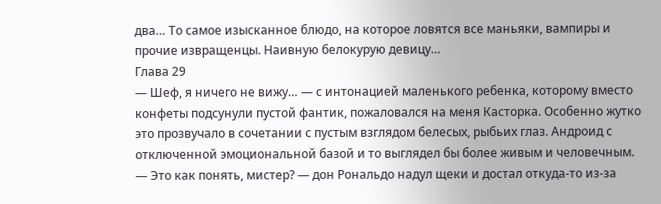два… То самое изысканное блюдо, на которое ловятся все маньяки, вампиры и прочие извращенцы. Наивную белокурую девицу…
Глава 29
— Шеф, я ничего не вижу… — с интонацией маленького ребенка, которому вместо конфеты подсунули пустой фантик, пожаловался на меня Касторка. Особенно жутко это прозвучало в сочетании с пустым взглядом белесых, рыбьих глаз. Андроид с отключенной эмоциональной базой и то выглядел бы более живым и человечным.
— Это как понять, мистер? — дон Рональдо надул щеки и достал откуда-то из-за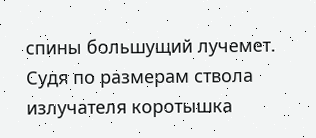спины большущий лучемет.
Судя по размерам ствола излучателя коротышка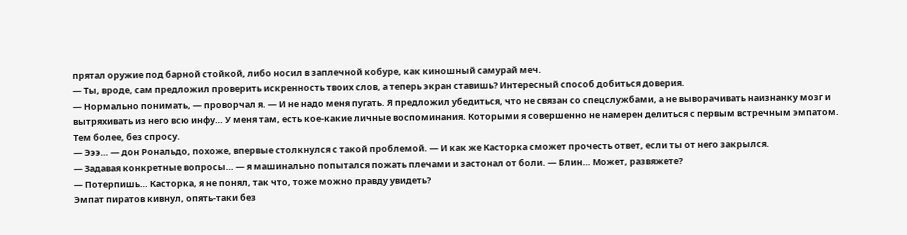прятал оружие под барной стойкой, либо носил в заплечной кобуре, как киношный самурай меч.
— Ты, вроде, сам предложил проверить искренность твоих слов, а теперь экран ставишь? Интересный способ добиться доверия.
— Нормально понимать, — проворчал я. — И не надо меня пугать. Я предложил убедиться, что не связан со спецслужбами, а не выворачивать наизнанку мозг и вытряхивать из него всю инфу… У меня там, есть кое-какие личные воспоминания. Которыми я совершенно не намерен делиться с первым встречным эмпатом. Тем более, без спросу.
— Эээ… — дон Рональдо, похоже, впервые столкнулся с такой проблемой. — И как же Касторка сможет прочесть ответ, если ты от него закрылся.
— Задавая конкретные вопросы… — я машинально попытался пожать плечами и застонал от боли. — Блин… Может, развяжете?
— Потерпишь… Касторка, я не понял, так что, тоже можно правду увидеть?
Эмпат пиратов кивнул, опять-таки без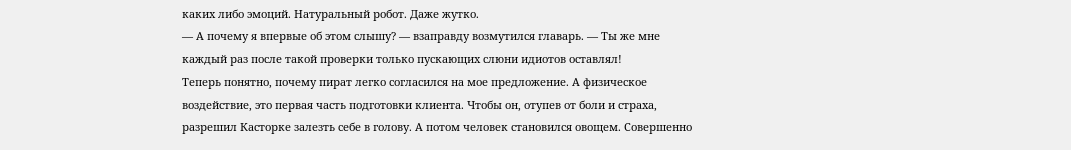каких либо эмоций. Натуральный робот. Даже жутко.
— А почему я впервые об этом слышу? — взаправду возмутился главарь. — Ты же мне каждый раз после такой проверки только пускающих слюни идиотов оставлял!
Теперь понятно, почему пират легко согласился на мое предложение. А физическое воздействие, это первая часть подготовки клиента. Чтобы он, отупев от боли и страха, разрешил Касторке залезть себе в голову. А потом человек становился овощем. Совершенно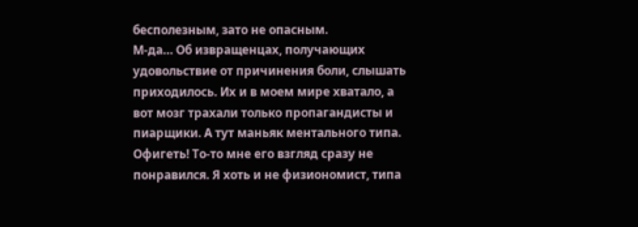бесполезным, зато не опасным.
М-да… Об извращенцах, получающих удовольствие от причинения боли, слышать приходилось. Их и в моем мире хватало, а вот мозг трахали только пропагандисты и пиарщики. А тут маньяк ментального типа. Офигеть! То-то мне его взгляд сразу не понравился. Я хоть и не физиономист, типа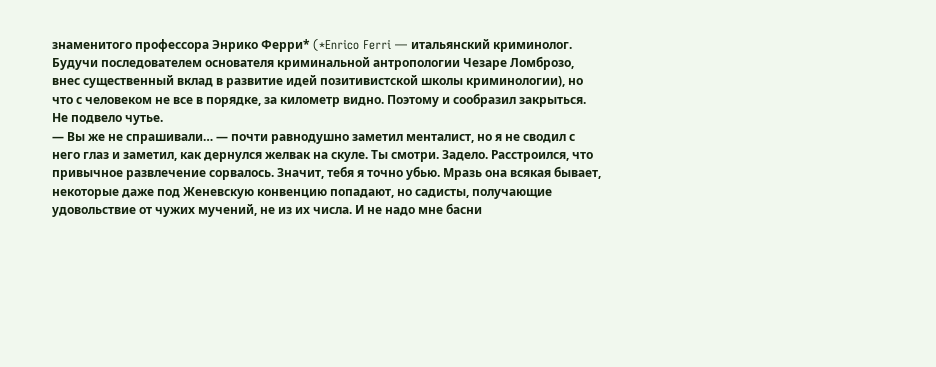знаменитого профессора Энрико Ферри* (*Enrico Ferri — итальянский криминолог. Будучи последователем основателя криминальной антропологии Чезаре Ломброзо, внес существенный вклад в развитие идей позитивистской школы криминологии), но что с человеком не все в порядке, за километр видно. Поэтому и сообразил закрыться. Не подвело чутье.
— Вы же не спрашивали… — почти равнодушно заметил менталист, но я не сводил с него глаз и заметил, как дернулся желвак на скуле. Ты смотри. Задело. Расстроился, что привычное развлечение сорвалось. Значит, тебя я точно убью. Мразь она всякая бывает, некоторые даже под Женевскую конвенцию попадают, но садисты, получающие удовольствие от чужих мучений, не из их числа. И не надо мне басни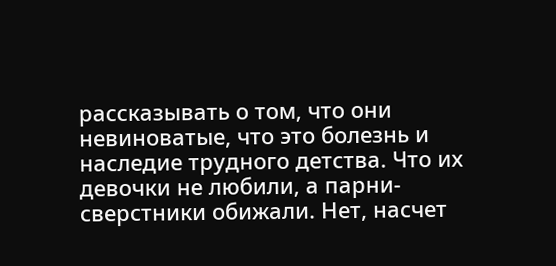рассказывать о том, что они невиноватые, что это болезнь и наследие трудного детства. Что их девочки не любили, а парни-сверстники обижали. Нет, насчет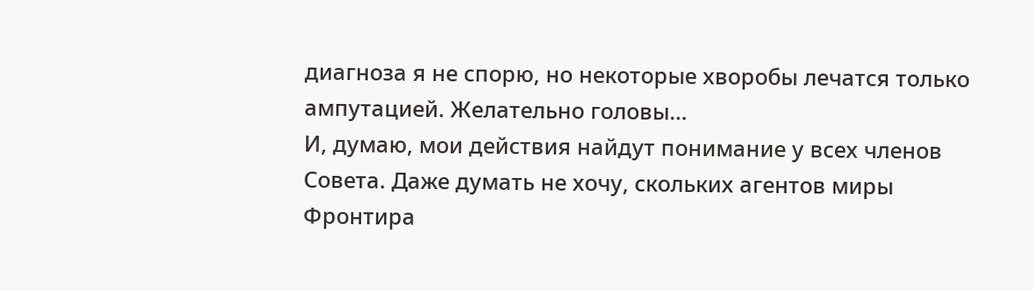диагноза я не спорю, но некоторые хворобы лечатся только ампутацией. Желательно головы…
И, думаю, мои действия найдут понимание у всех членов Совета. Даже думать не хочу, скольких агентов миры Фронтира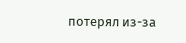потерял из-за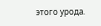этого урода.